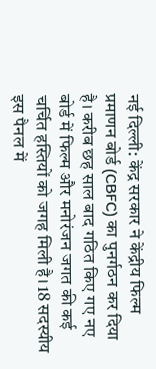नई दिल्ली: केंद्र सरकार ने केंद्रीय फिल्म प्रमाणन बोर्ड (CBFC) का पुनर्गठन कर दिया है। करीब छह साल बाद गठित किए गए नए बोर्ड में फिल्म और मनोरंजन जगत की कई चर्चित हस्तियों को जगह मिली है। 18 सदस्यीय इस पैनल में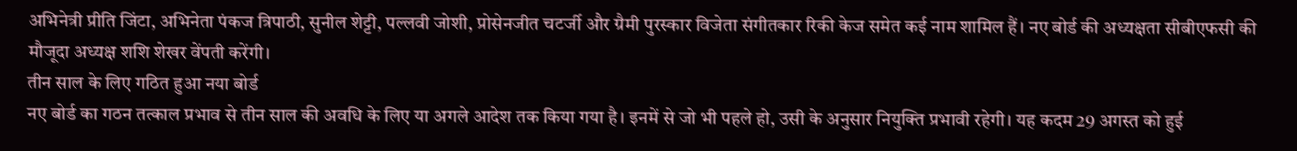अभिनेत्री प्रीति जिंटा, अभिनेता पंकज त्रिपाठी, सुनील शेट्टी, पल्लवी जोशी, प्रोसेनजीत चटर्जी और ग्रैमी पुरस्कार विजेता संगीतकार रिकी केज समेत कई नाम शामिल हैं। नए बोर्ड की अध्यक्षता सीबीएफसी की मौजूदा अध्यक्ष शशि शेखर वेंपती करेंगी।
तीन साल के लिए गठित हुआ नया बोर्ड
नए बोर्ड का गठन तत्काल प्रभाव से तीन साल की अवधि के लिए या अगले आदेश तक किया गया है। इनमें से जो भी पहले हो, उसी के अनुसार नियुक्ति प्रभावी रहेगी। यह कदम 29 अगस्त को हुई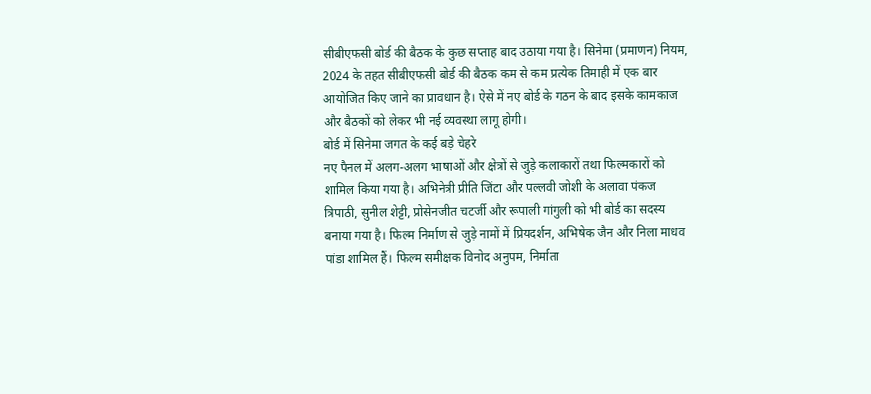सीबीएफसी बोर्ड की बैठक के कुछ सप्ताह बाद उठाया गया है। सिनेमा (प्रमाणन) नियम, 2024 के तहत सीबीएफसी बोर्ड की बैठक कम से कम प्रत्येक तिमाही में एक बार आयोजित किए जाने का प्रावधान है। ऐसे में नए बोर्ड के गठन के बाद इसके कामकाज और बैठकों को लेकर भी नई व्यवस्था लागू होगी।
बोर्ड में सिनेमा जगत के कई बड़े चेहरे
नए पैनल में अलग-अलग भाषाओं और क्षेत्रों से जुड़े कलाकारों तथा फिल्मकारों को शामिल किया गया है। अभिनेत्री प्रीति जिंटा और पल्लवी जोशी के अलावा पंकज त्रिपाठी, सुनील शेट्टी, प्रोसेनजीत चटर्जी और रूपाली गांगुली को भी बोर्ड का सदस्य बनाया गया है। फिल्म निर्माण से जुड़े नामों में प्रियदर्शन, अभिषेक जैन और निला माधव पांडा शामिल हैं। फिल्म समीक्षक विनोद अनुपम, निर्माता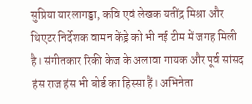सुप्रिया यारलागड्डा, कवि एवं लेखक यतींद्र मिश्रा और थिएटर निर्देशक वामन केंड्रे को भी नई टीम में जगह मिली है। संगीतकार रिकी केज के अलावा गायक और पूर्व सांसद हंस राज हंस भी बोर्ड का हिस्सा हैं। अभिनेता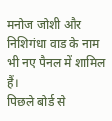मनोज जोशी और निशिगंधा वाड के नाम भी नए पैनल में शामिल हैं।
पिछले बोर्ड से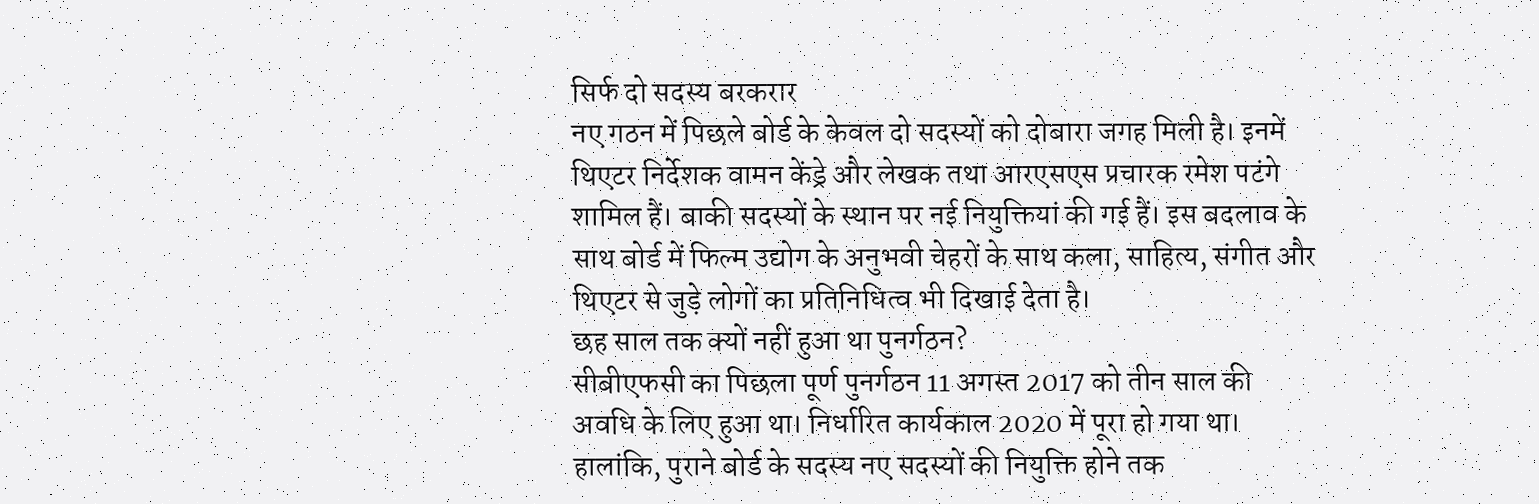सिर्फ दो सदस्य बरकरार
नए गठन में पिछले बोर्ड के केवल दो सदस्यों को दोबारा जगह मिली है। इनमें थिएटर निर्देशक वामन केंड्रे और लेखक तथा आरएसएस प्रचारक रमेश पटंगे शामिल हैं। बाकी सदस्यों के स्थान पर नई नियुक्तियां की गई हैं। इस बदलाव के साथ बोर्ड में फिल्म उद्योग के अनुभवी चेहरों के साथ कला, साहित्य, संगीत और थिएटर से जुड़े लोगों का प्रतिनिधित्व भी दिखाई देता है।
छह साल तक क्यों नहीं हुआ था पुनर्गठन?
सीबीएफसी का पिछला पूर्ण पुनर्गठन 11 अगस्त 2017 को तीन साल की अवधि के लिए हुआ था। निर्धारित कार्यकाल 2020 में पूरा हो गया था। हालांकि, पुराने बोर्ड के सदस्य नए सदस्यों की नियुक्ति होने तक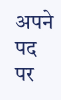अपने पद पर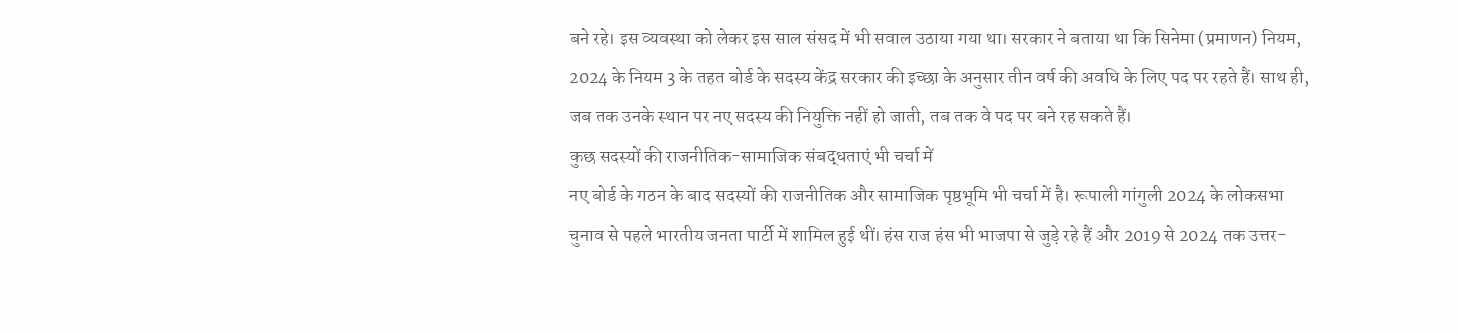बने रहे। इस व्यवस्था को लेकर इस साल संसद में भी सवाल उठाया गया था। सरकार ने बताया था कि सिनेमा (प्रमाणन) नियम, 2024 के नियम 3 के तहत बोर्ड के सदस्य केंद्र सरकार की इच्छा के अनुसार तीन वर्ष की अवधि के लिए पद पर रहते हैं। साथ ही, जब तक उनके स्थान पर नए सदस्य की नियुक्ति नहीं हो जाती, तब तक वे पद पर बने रह सकते हैं।
कुछ सदस्यों की राजनीतिक-सामाजिक संबद्धताएं भी चर्चा में
नए बोर्ड के गठन के बाद सदस्यों की राजनीतिक और सामाजिक पृष्ठभूमि भी चर्चा में है। रूपाली गांगुली 2024 के लोकसभा चुनाव से पहले भारतीय जनता पार्टी में शामिल हुई थीं। हंस राज हंस भी भाजपा से जुड़े रहे हैं और 2019 से 2024 तक उत्तर-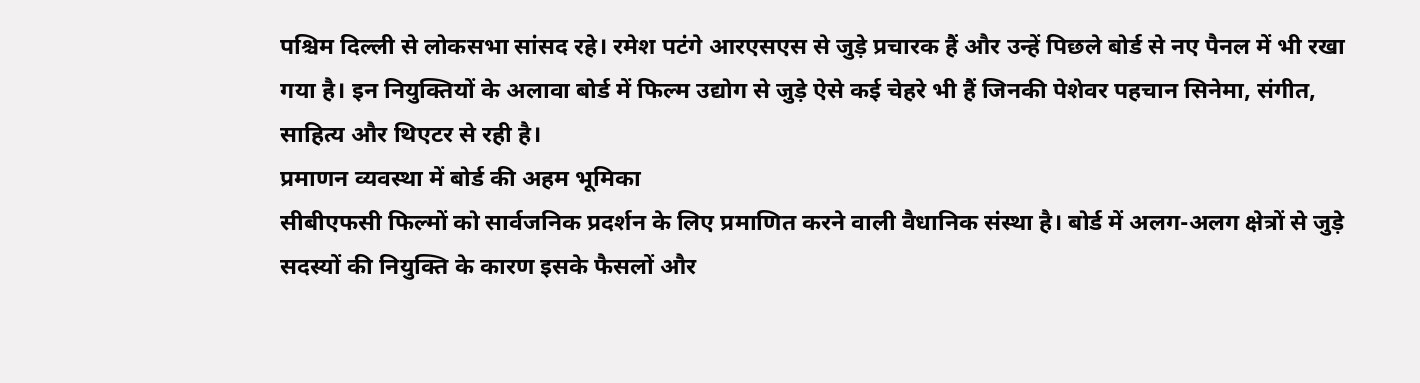पश्चिम दिल्ली से लोकसभा सांसद रहे। रमेश पटंगे आरएसएस से जुड़े प्रचारक हैं और उन्हें पिछले बोर्ड से नए पैनल में भी रखा गया है। इन नियुक्तियों के अलावा बोर्ड में फिल्म उद्योग से जुड़े ऐसे कई चेहरे भी हैं जिनकी पेशेवर पहचान सिनेमा, संगीत, साहित्य और थिएटर से रही है।
प्रमाणन व्यवस्था में बोर्ड की अहम भूमिका
सीबीएफसी फिल्मों को सार्वजनिक प्रदर्शन के लिए प्रमाणित करने वाली वैधानिक संस्था है। बोर्ड में अलग-अलग क्षेत्रों से जुड़े सदस्यों की नियुक्ति के कारण इसके फैसलों और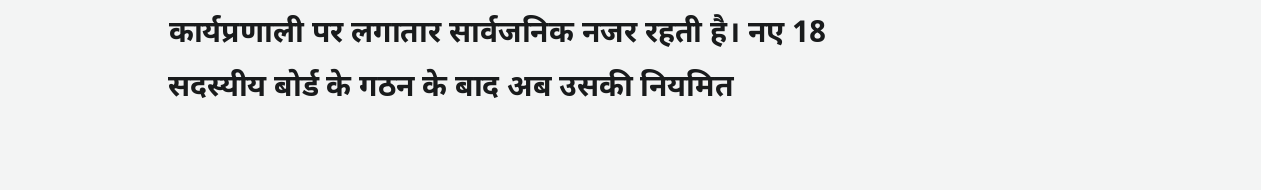कार्यप्रणाली पर लगातार सार्वजनिक नजर रहती है। नए 18 सदस्यीय बोर्ड के गठन के बाद अब उसकी नियमित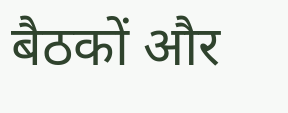बैठकों और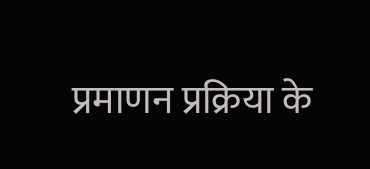प्रमाणन प्रक्रिया के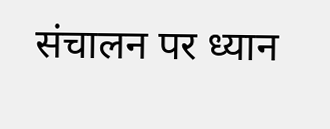संचालन पर ध्यान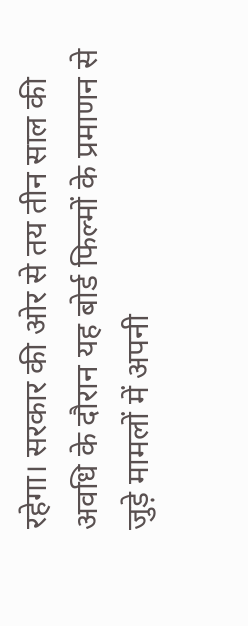रहेगा। सरकार की ओर से तय तीन साल की अवधि के दौरान यह बोर्ड फिल्मों के प्रमाणन से जुड़े मामलों में अपनी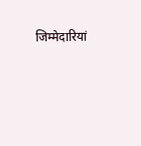जिम्मेदारियां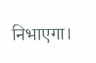निभाएगा।